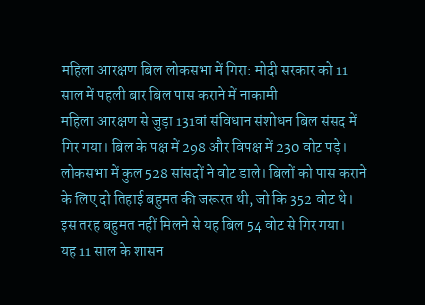महिला आरक्षण बिल लोकसभा में गिरा: मोदी सरकार को 11 साल में पहली बार बिल पास कराने में नाकामी
महिला आरक्षण से जुड़ा 131वां संविधान संशोधन बिल संसद में गिर गया। बिल के पक्ष में 298 और विपक्ष में 230 वोट पड़े। लोकसभा में कुल 528 सांसदों ने वोट डाले। बिलों को पास कराने के लिए दो तिहाई बहुमत की जरूरत थी, जो कि 352 वोट थे। इस तरह बहुमत नहीं मिलने से यह बिल 54 वोट से गिर गया।
यह 11 साल के शासन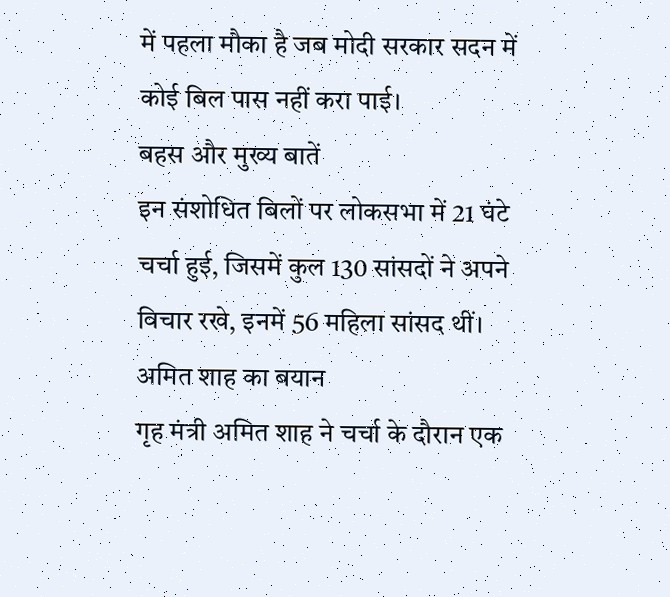में पहला मौका है जब मोदी सरकार सदन में कोई बिल पास नहीं करा पाई।
बहस और मुख्य बातें
इन संशोधित बिलों पर लोकसभा में 21 घंटे चर्चा हुई, जिसमें कुल 130 सांसदों ने अपने विचार रखे, इनमें 56 महिला सांसद थीं।
अमित शाह का बयान
गृह मंत्री अमित शाह ने चर्चा के दौरान एक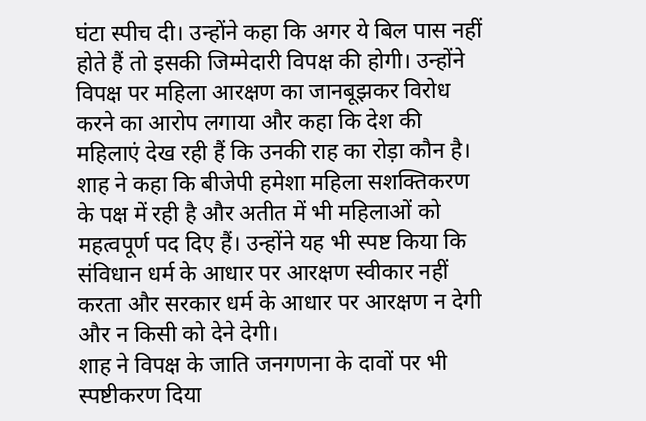घंटा स्पीच दी। उन्होंने कहा कि अगर ये बिल पास नहीं होते हैं तो इसकी जिम्मेदारी विपक्ष की होगी। उन्होंने विपक्ष पर महिला आरक्षण का जानबूझकर विरोध करने का आरोप लगाया और कहा कि देश की महिलाएं देख रही हैं कि उनकी राह का रोड़ा कौन है। शाह ने कहा कि बीजेपी हमेशा महिला सशक्तिकरण के पक्ष में रही है और अतीत में भी महिलाओं को महत्वपूर्ण पद दिए हैं। उन्होंने यह भी स्पष्ट किया कि संविधान धर्म के आधार पर आरक्षण स्वीकार नहीं करता और सरकार धर्म के आधार पर आरक्षण न देगी और न किसी को देने देगी।
शाह ने विपक्ष के जाति जनगणना के दावों पर भी स्पष्टीकरण दिया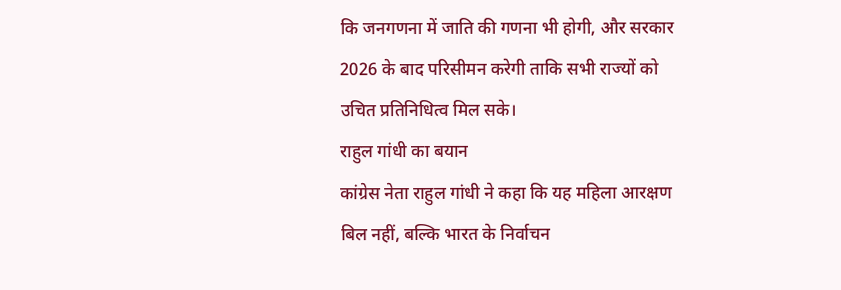कि जनगणना में जाति की गणना भी होगी, और सरकार 2026 के बाद परिसीमन करेगी ताकि सभी राज्यों को उचित प्रतिनिधित्व मिल सके।
राहुल गांधी का बयान
कांग्रेस नेता राहुल गांधी ने कहा कि यह महिला आरक्षण बिल नहीं, बल्कि भारत के निर्वाचन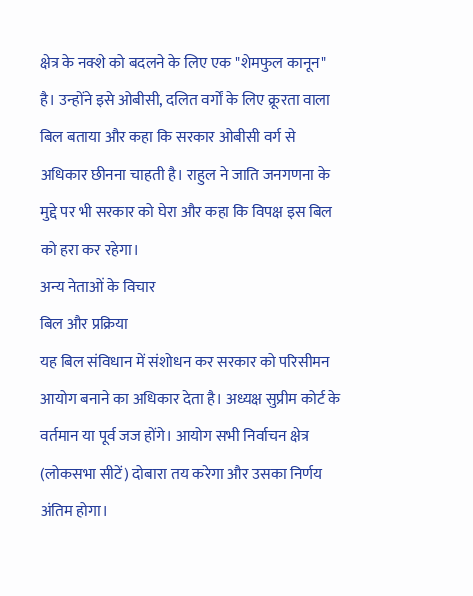क्षेत्र के नक्शे को बदलने के लिए एक "शेमफुल कानून" है। उन्होंने इसे ओबीसी, दलित वर्गों के लिए क्रूरता वाला बिल बताया और कहा कि सरकार ओबीसी वर्ग से अधिकार छीनना चाहती है। राहुल ने जाति जनगणना के मुद्दे पर भी सरकार को घेरा और कहा कि विपक्ष इस बिल को हरा कर रहेगा।
अन्य नेताओं के विचार
बिल और प्रक्रिया
यह बिल संविधान में संशोधन कर सरकार को परिसीमन आयोग बनाने का अधिकार देता है। अध्यक्ष सुप्रीम कोर्ट के वर्तमान या पूर्व जज होंगे। आयोग सभी निर्वाचन क्षेत्र (लोकसभा सीटें) दोबारा तय करेगा और उसका निर्णय अंतिम होगा।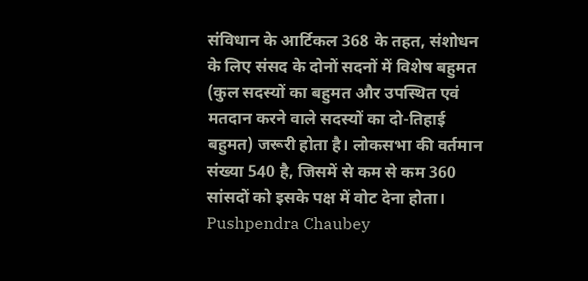संविधान के आर्टिकल 368 के तहत, संशोधन के लिए संसद के दोनों सदनों में विशेष बहुमत (कुल सदस्यों का बहुमत और उपस्थित एवं मतदान करने वाले सदस्यों का दो-तिहाई बहुमत) जरूरी होता है। लोकसभा की वर्तमान संख्या 540 है, जिसमें से कम से कम 360 सांसदों को इसके पक्ष में वोट देना होता।
Pushpendra Chaubey